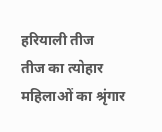हरियाली तीज
तीज का त्योहार महिलाओं का श्रृंगार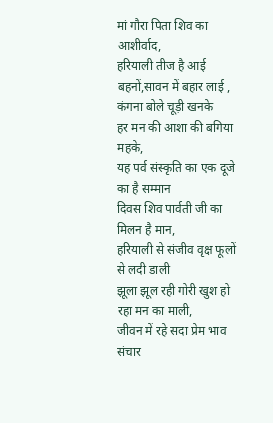मां गौरा पिता शिव का आशीर्वाद,
हरियाली तीज है आई
बहनों,सावन में बहार लाई ,
कंगना बोले चूड़ी खनके
हर मन की आशा की बगिया महके,
यह पर्व संस्कृति का एक दूजे का है सम्मान
दिवस शिव पार्वती जी का मिलन है मान,
हरियाली से संजीव वृक्ष फूलों से लदी डाली
झूला झूल रही गोरी खुश हो रहा मन का माली,
जीवन में रहे सदा प्रेम भाव संचार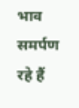भाव समर्पण रहे हैं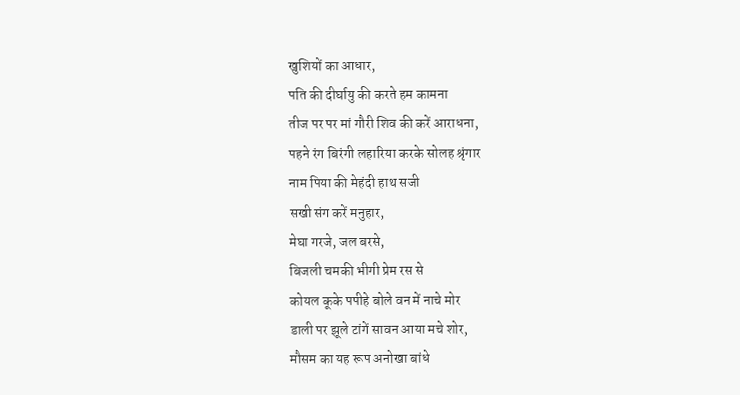खुशियों का आधार,
पति की दीर्घायु की करते हम कामना
तीज पर पर मां गौरी शिव की करें आराधना,
पहने रंग बिरंगी लहारिया करके सोलह श्रृंगार
नाम पिया की मेहंदी हाथ सजी
सखी संग करें मनुहार,
मेघा गरजे, जल बरसे,
बिजली चमकी भीगी प्रेम रस से
कोयल कूके पपीहे बोले वन में नाचे मोर
डाली पर झूले टांगें सावन आया मचे शोर,
मौसम का यह रूप अनोखा बांधे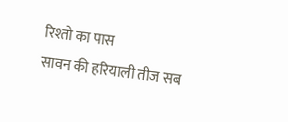रिश्तो का पास
सावन की हरियाली तीज सब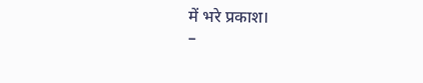में भरे प्रकाश।
–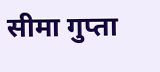सीमा गुप्ता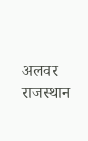अलवर राजस्थान